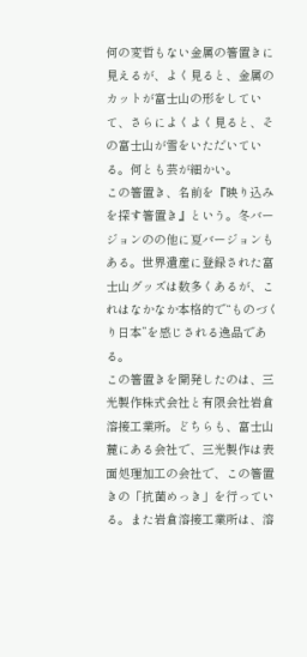何の変哲もない金属の箸置きに見えるが、よく見ると、金属のカットが富士山の形をしていて、さらによくよく見ると、その富士山が雪をいただいている。何とも芸が細かい。
この箸置き、名前を『映り込みを探す箸置き』という。冬バージョンのの他に夏バージョンもある。世界遺産に登録された富士山グッズは数多くあるが、これはなかなか本格的で“ものづくり日本”を感じされる逸品である。
この箸置きを開発したのは、三光製作株式会社と有限会社岩倉溶接工業所。どちらも、富士山麓にある会社で、三光製作は表面処理加工の会社で、この箸置きの「抗菌めっき」を行っている。また岩倉溶接工業所は、溶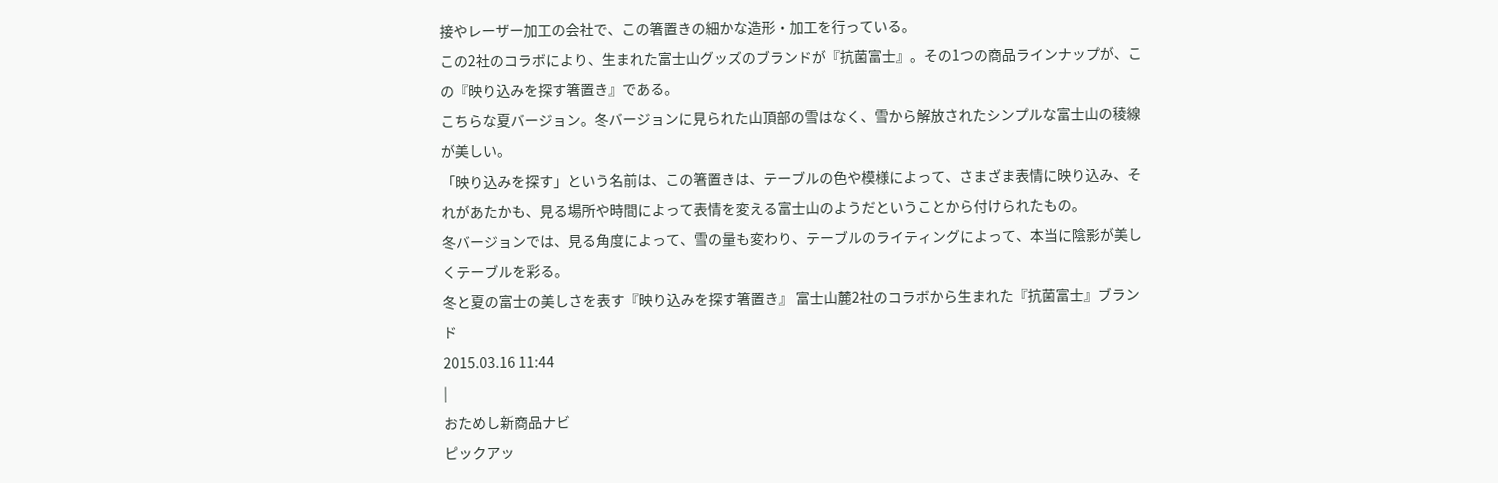接やレーザー加工の会社で、この箸置きの細かな造形・加工を行っている。
この2社のコラボにより、生まれた富士山グッズのブランドが『抗菌富士』。その1つの商品ラインナップが、この『映り込みを探す箸置き』である。
こちらな夏バージョン。冬バージョンに見られた山頂部の雪はなく、雪から解放されたシンプルな富士山の稜線が美しい。
「映り込みを探す」という名前は、この箸置きは、テーブルの色や模様によって、さまざま表情に映り込み、それがあたかも、見る場所や時間によって表情を変える富士山のようだということから付けられたもの。
冬バージョンでは、見る角度によって、雪の量も変わり、テーブルのライティングによって、本当に陰影が美しくテーブルを彩る。
冬と夏の富士の美しさを表す『映り込みを探す箸置き』 富士山麓2社のコラボから生まれた『抗菌富士』ブランド
2015.03.16 11:44
|
おためし新商品ナビ
ピックアッ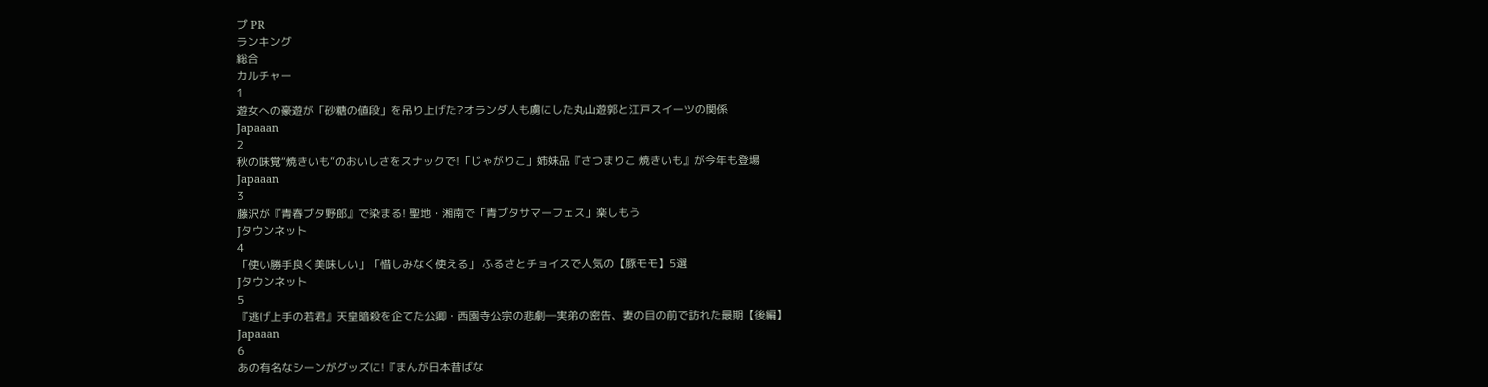プ PR
ランキング
総合
カルチャー
1
遊女への豪遊が「砂糖の値段」を吊り上げた?オランダ人も虜にした丸山遊郭と江戸スイーツの関係
Japaaan
2
秋の味覚“焼きいも”のおいしさをスナックで!「じゃがりこ」姉妹品『さつまりこ 焼きいも』が今年も登場
Japaaan
3
藤沢が『青春ブタ野郎』で染まる! 聖地・湘南で「青ブタサマーフェス」楽しもう
Jタウンネット
4
「使い勝手良く美味しい」「惜しみなく使える」 ふるさとチョイスで人気の【豚モモ】5選
Jタウンネット
5
『逃げ上手の若君』天皇暗殺を企てた公卿・西園寺公宗の悲劇―実弟の密告、妻の目の前で訪れた最期【後編】
Japaaan
6
あの有名なシーンがグッズに!『まんが日本昔ばな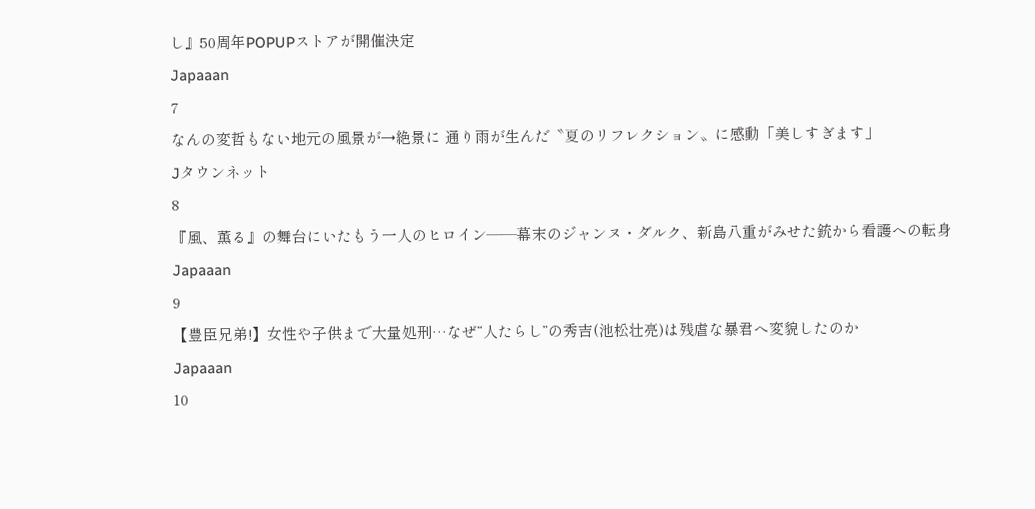し』50周年POPUPストアが開催決定
Japaaan
7
なんの変哲もない地元の風景が→絶景に 通り雨が生んだ〝夏のリフレクション〟に感動「美しすぎます」
Jタウンネット
8
『風、薫る』の舞台にいたもう一人のヒロイン――幕末のジャンヌ・ダルク、新島八重がみせた銃から看護への転身
Japaaan
9
【豊臣兄弟!】女性や子供まで大量処刑…なぜ“人たらし”の秀吉(池松壮亮)は残虐な暴君へ変貌したのか
Japaaan
10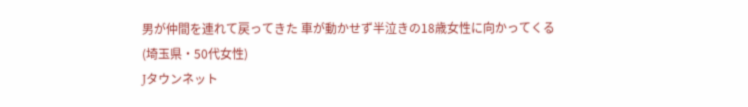男が仲間を連れて戻ってきた 車が動かせず半泣きの18歳女性に向かってくる (埼玉県・50代女性)
Jタウンネット